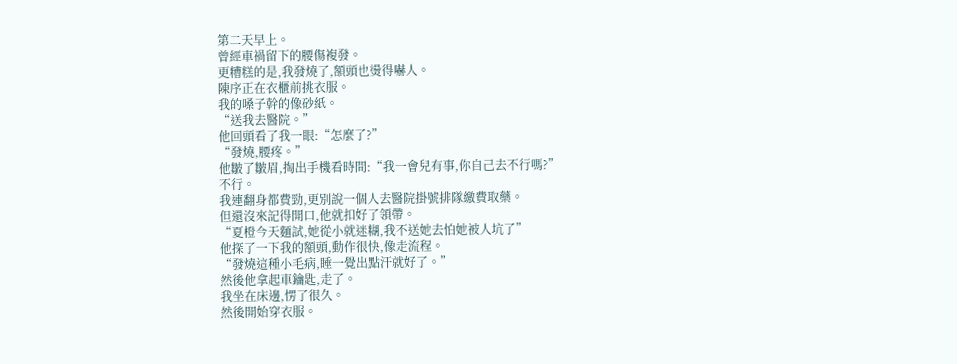第二天早上。
曾經車禍留下的腰傷複發。
更糟糕的是,我發燒了,額頭也燙得嚇人。
陳序正在衣櫃前挑衣服。
我的嗓子幹的像砂紙。
“送我去醫院。”
他回頭看了我一眼:“怎麼了?”
“發燒,腰疼。”
他皺了皺眉,掏出手機看時間:“我一會兒有事,你自己去不行嗎?”
不行。
我連翻身都費勁,更別說一個人去醫院掛號排隊繳費取藥。
但還沒來記得開口,他就扣好了領帶。
“夏橙今天麵試,她從小就迷糊,我不送她去怕她被人坑了”
他探了一下我的額頭,動作很快,像走流程。
“發燒這種小毛病,睡一覺出點汗就好了。”
然後他拿起車鑰匙,走了。
我坐在床邊,愣了很久。
然後開始穿衣服。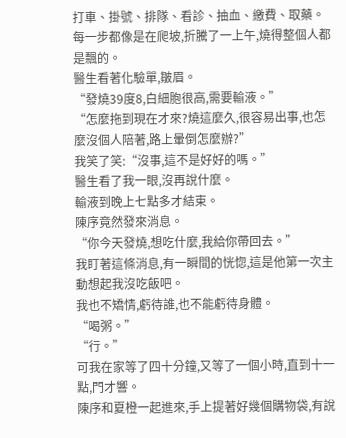打車、掛號、排隊、看診、抽血、繳費、取藥。
每一步都像是在爬坡,折騰了一上午,燒得整個人都是飄的。
醫生看著化驗單,皺眉。
“發燒39度8,白細胞很高,需要輸液。”
“怎麼拖到現在才來?燒這麼久,很容易出事,也怎麼沒個人陪著,路上暈倒怎麼辦?”
我笑了笑:“沒事,這不是好好的嗎。”
醫生看了我一眼,沒再說什麼。
輸液到晚上七點多才結束。
陳序竟然發來消息。
“你今天發燒,想吃什麼,我給你帶回去。”
我盯著這條消息,有一瞬間的恍惚,這是他第一次主動想起我沒吃飯吧。
我也不矯情,虧待誰,也不能虧待身體。
“喝粥。”
“行。”
可我在家等了四十分鐘,又等了一個小時,直到十一點,門才響。
陳序和夏橙一起進來,手上提著好幾個購物袋,有說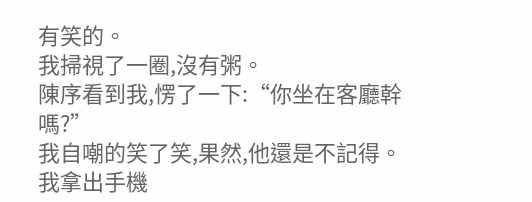有笑的。
我掃視了一圈,沒有粥。
陳序看到我,愣了一下:“你坐在客廳幹嗎?”
我自嘲的笑了笑,果然,他還是不記得。
我拿出手機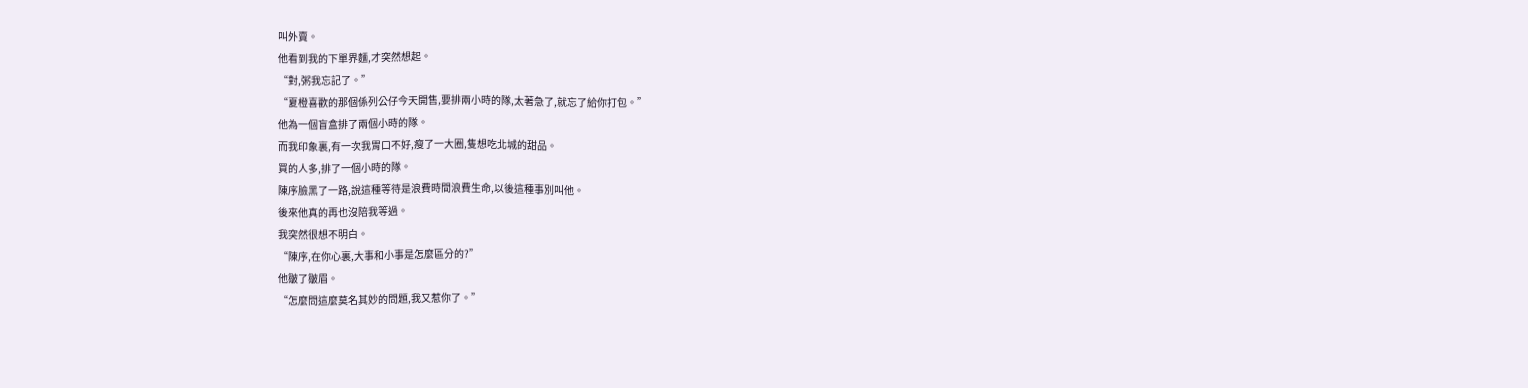叫外賣。
他看到我的下單界麵,才突然想起。
“對,粥我忘記了。”
“夏橙喜歡的那個係列公仔今天開售,要排兩小時的隊,太著急了,就忘了給你打包。”
他為一個盲盒排了兩個小時的隊。
而我印象裏,有一次我胃口不好,瘦了一大圈,隻想吃北城的甜品。
買的人多,排了一個小時的隊。
陳序臉黑了一路,說這種等待是浪費時間浪費生命,以後這種事別叫他。
後來他真的再也沒陪我等過。
我突然很想不明白。
“陳序,在你心裏,大事和小事是怎麼區分的?”
他皺了皺眉。
“怎麼問這麼莫名其妙的問題,我又惹你了。”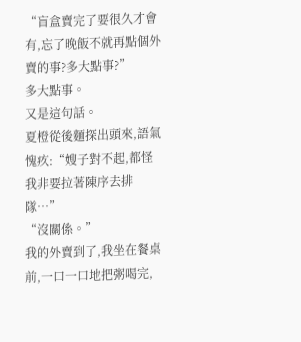“盲盒賣完了要很久才會有,忘了晚飯不就再點個外賣的事?多大點事?”
多大點事。
又是這句話。
夏橙從後麵探出頭來,語氣愧疚:“嫂子對不起,都怪我非要拉著陳序去排隊…”
“沒關係。”
我的外賣到了,我坐在餐桌前,一口一口地把粥喝完,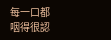每一口都咽得很認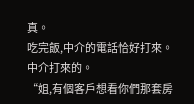真。
吃完飯,中介的電話恰好打來。
中介打來的。
“姐,有個客戶想看你們那套房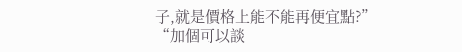子,就是價格上能不能再便宜點?”
“加個可以談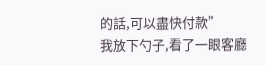的話,可以盡快付款”
我放下勺子,看了一眼客廳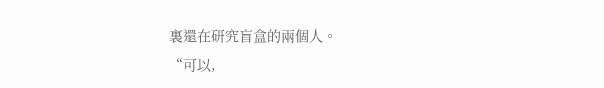裏還在研究盲盒的兩個人。
“可以,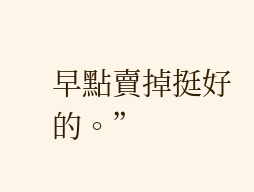早點賣掉挺好的。”